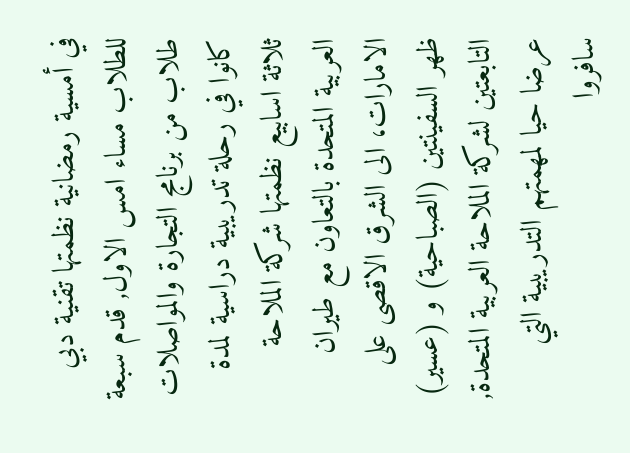في أمسية رمضانية نظمتها تقنية دبي للطلاب مساء امس الاول, قدم سبعة طلاب من برنامج التجارة والمواصلات كانوا في رحلة تدريبية دراسية لمدة ثلاثة اسابيع نظمتها شركة الملاحة العربية المتحدة بالتعاون مع طيران الامارات، الى الشرق الاقصى على ظهر السفينتين (الصباحية) و (عسير) التابعتين لشركة الملاحة العربية المتحدة, عرضا حيا لمهمتهم التدريبية التي سافروا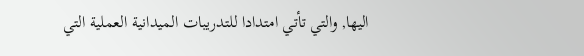اليها, والتي تأتي امتدادا للتدريبات الميدانية العملية التي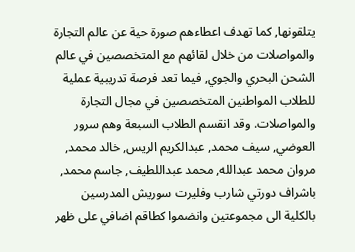يتلقونها, كما تهدف اعطاءهم صورة حية عن عالم التجارة والمواصلات من خلال لقائهم مع المتخصصين في عالم الشحن البحري والجوي, فيما تعد فرصة تدريبية عملية للطلاب المواطنين المتخصصين في مجال التجارة والمواصلات. وقد انقسم الطلاب السبعة وهم سرور العوضي, سيف محمد, عبدالكريم الريس, خالد محمد, مروان محمد عبدالله, محمد عبداللطيف, جاسم محمد, باشراف دورتي شارب وفليرت سوريش المدرسين بالكلية الى مجموعتين وانضموا كطاقم اضافي على ظهر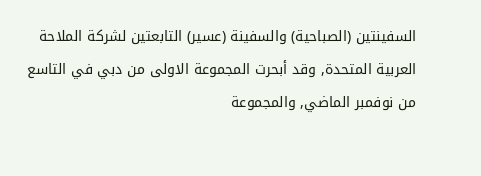السفينتين (الصباحية) والسفينة (عسير) التابعتين لشركة الملاحة العربية المتحدة, وقد أبحرت المجموعة الاولى من دبي في التاسع من نوفمبر الماضي, والمجموعة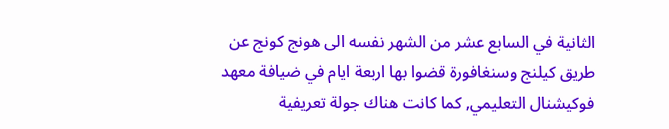الثانية في السابع عشر من الشهر نفسه الى هونج كونج عن طريق كيلنج وسنغافورة قضوا بها اربعة ايام في ضيافة معهد فوكيشنال التعليمي, كما كانت هناك جولة تعريفية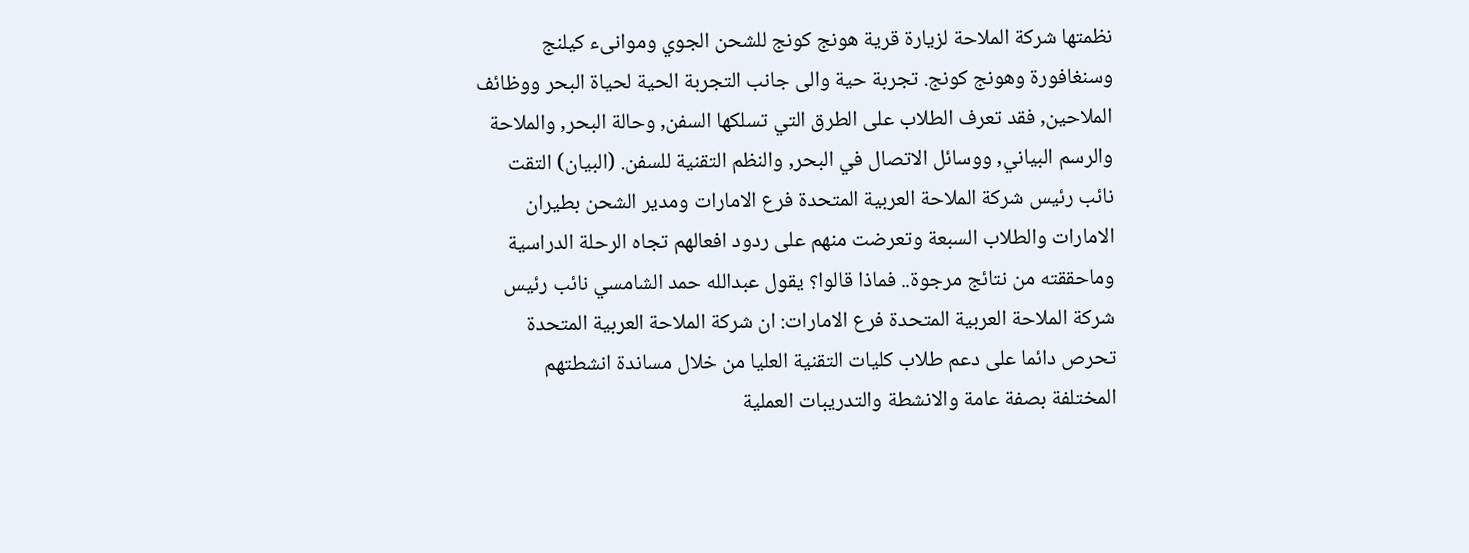نظمتها شركة الملاحة لزيارة قرية هونج كونج للشحن الجوي وموانىء كيلنج وسنغافورة وهونج كونج. تجربة حية والى جانب التجربة الحية لحياة البحر ووظائف الملاحين, فقد تعرف الطلاب على الطرق التي تسلكها السفن, وحالة البحر, والملاحة والرسم البياني, ووسائل الاتصال في البحر, والنظم التقنية للسفن. (البيان) التقت نائب رئيس شركة الملاحة العربية المتحدة فرع الامارات ومدير الشحن بطيران الامارات والطلاب السبعة وتعرضت منهم على ردود افعالهم تجاه الرحلة الدراسية وماحققته من نتائج مرجوة.. فماذا قالوا؟ يقول عبدالله حمد الشامسي نائب رئيس شركة الملاحة العربية المتحدة فرع الامارات: ان شركة الملاحة العربية المتحدة تحرص دائما على دعم طلاب كليات التقنية العليا من خلال مساندة انشطتهم المختلفة بصفة عامة والانشطة والتدريبات العملية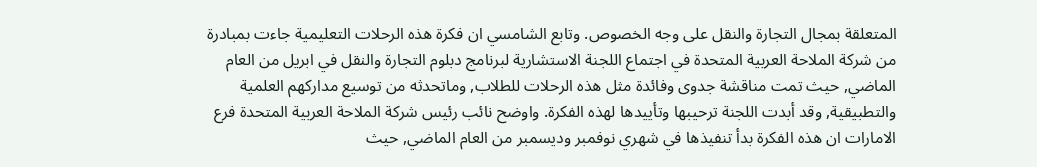المتعلقة بمجال التجارة والنقل على وجه الخصوص. وتابع الشامسي ان فكرة هذه الرحلات التعليمية جاءت بمبادرة من شركة الملاحة العربية المتحدة في اجتماع اللجنة الاستشارية لبرنامج دبلوم التجارة والنقل في ابريل من العام الماضي, حيث تمت مناقشة جدوى وفائدة مثل هذه الرحلات للطلاب, وماتحدثه من توسيع مداركهم العلمية والتطبيقية, وقد أبدت اللجنة ترحيبها وتأييدها لهذه الفكرة. واوضح نائب رئيس شركة الملاحة العربية المتحدة فرع الامارات ان هذه الفكرة بدأ تنفيذها في شهري نوفمبر وديسمبر من العام الماضي, حيث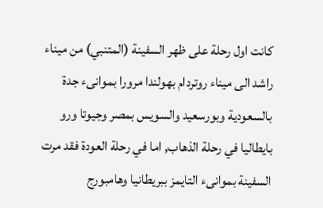كانت اول رحلة على ظهر السفينة (المتنبي) من ميناء راشد الى ميناء روتردام بهولندا مرورا بموانىء جدة بالسعودية وبورسعيد والسويس بمصر وجيوتا ورو بايطاليا في رحلة الذهاب, اما في رحلة العودة فقد مرت السفينة بموانىء التايمز ببريطانيا وهامبورج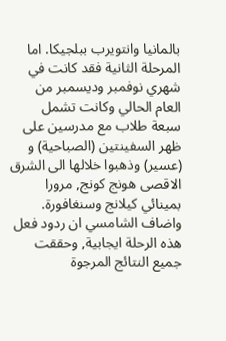بالمانيا وانتويرب ببلجيكا. اما المرحلة الثانية فقد كانت في شهري نوفمبر وديسمبر من العام الحالي وكانت تشمل سبعة طلاب مع مدرسين على ظهر السفينتين (الصباحية) و (عسير) وذهبوا خلالها الى الشرق الاقصى هونج كونج, مرورا بمينائي كيلانج وسنغافورة. واضاف الشامسي ان ردود فعل هذه الرحلة ايجابية, وحققت جميع النتائج المرجوة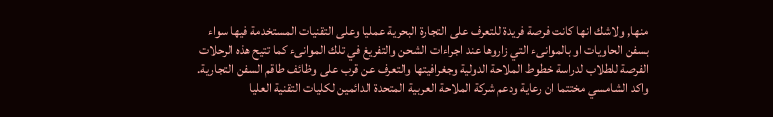منها, ولاشك انها كانت فرصة فريدة للتعرف على التجارة البحرية عمليا وعلى التقنيات المستخدمة فيها سواء بسفن الحاويات او بالموانىء التي زاروها عند اجراءات الشحن والتفريغ في تلك الموانىء كما تتيح هذه الرحلات الفرصة للطلاب لدراسة خطوط الملاحة الدولية وجغرافيتها والتعرف عن قرب على وظائف طاقم السفن التجارية. واكد الشامسي مختتما ان رعاية ودعم شركة الملاحة العربية المتحدة الدائمين لكليات التقنية العليا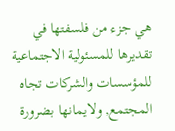هي جزء من فلسفتها في تقديرها للمسئولية الاجتماعية للمؤسسات والشركات تجاه المجتمع, ولايمانها بضرورة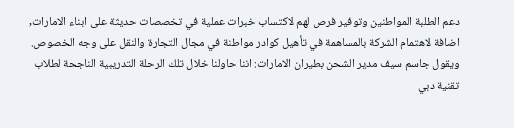دعم الطلبة المواطنين وتوفير فرص لهم لاكتساب خبرات عملية في تخصصات حديثة على ابناء الامارات, اضافة لاهتمام الشركة بالمساهمة في تأهيل كوادر مواطنة في مجال التجارة والنقل على وجه الخصوص. ويقول جاسم سيف مدير الشحن بطيران الامارات: اننا حاولنا خلال تلك الرحلة التدريبية الناجحة لطلاب تقنية دبي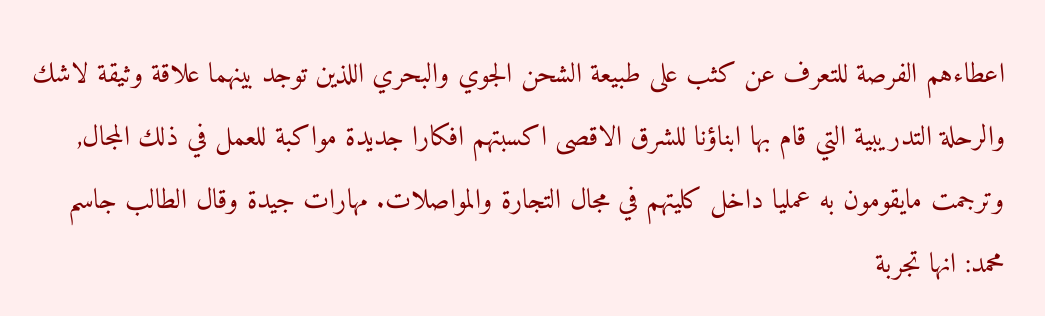اعطاءهم الفرصة للتعرف عن كثب على طبيعة الشحن الجوي والبحري اللذين توجد بينهما علاقة وثيقة لاشك والرحلة التدريبية التي قام بها ابناؤنا للشرق الاقصى اكسبتهم افكارا جديدة مواكبة للعمل في ذلك المجال, وترجمت مايقومون به عمليا داخل كليتهم في مجال التجارة والمواصلات. مهارات جيدة وقال الطالب جاسم محمد: انها تجربة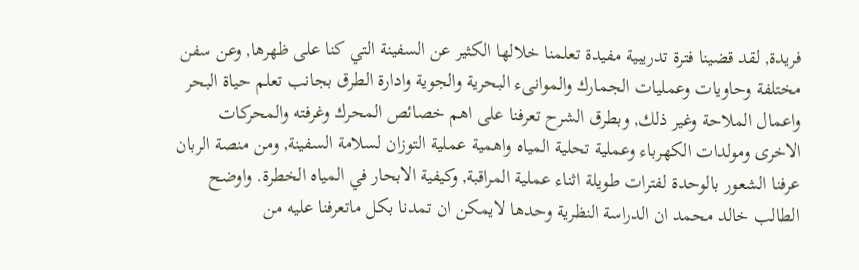فريدة, لقد قضينا فترة تدريبية مفيدة تعلمنا خلالها الكثير عن السفينة التي كنا على ظهرها, وعن سفن مختلفة وحاويات وعمليات الجمارك والموانىء البحرية والجوية وادارة الطرق بجانب تعلم حياة البحر واعمال الملاحة وغير ذلك, وبطرق الشرح تعرفنا على اهم خصائص المحرك وغرفته والمحركات الاخرى ومولدات الكهرباء وعملية تحلية المياه واهمية عملية التوزان لسلامة السفينة, ومن منصة الربان عرفنا الشعور بالوحدة لفترات طويلة اثناء عملية المراقبة, وكيفية الابحار في المياه الخطرة. واوضح الطالب خالد محمد ان الدراسة النظرية وحدها لايمكن ان تمدنا بكل ماتعرفنا عليه من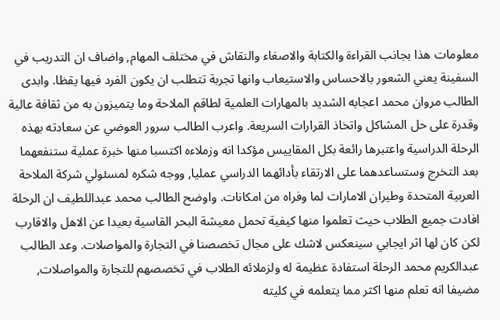معلومات هذا بجانب القراءة والكتابة والاصغاء والنقاش في مختلف المهام, واضاف ان التدريب في السفينة يعني الشعور بالاحساس والاستيعاب وانها تجربة تتطلب ان يكون الفرد فيها يقظا. وابدى الطالب مروان محمد اعجابه الشديد بالمهارات العلمية لطاقم الملاحة وما يتميزون به من ثقافة عالية وقدرة على حل المشاكل واتخاذ القرارات السريعة. واعرب الطالب سرور العوضي عن سعادته بهذه الرحلة الدراسية واعتبرها رائعة بكل المقاييس مؤكدا انه وزملاءه اكتسبا منها خبرة عملية ستنفعهما بعد التخرج وستساعدهما على الارتقاء بأدائهما الدراسي عمليا, ووجه شكره لمسئولي شركة الملاحة العربية المتحدة وطيران الامارات لما وفراه من امكانات. واوضح الطالب محمد عبداللطيف ان الرحلة افادت جميع الطلاب حيث تعلموا منها كيفية تحمل معيشة البحر القاسية بعيدا عن الاهل والاقارب لكن كان لها اثر ايجابي سينعكس لاشك على مجال تخصصنا في التجارة والمواصلات. وعد الطالب عبدالكريم محمد الرحلة استفادة عظيمة له ولزملائه الطلاب في تخصصهم للتجارة والمواصلات, مضيفا انه تعلم منها اكثر مما يتعلمه في كليته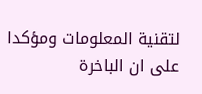لتقنية المعلومات ومؤكدا على ان الباخرة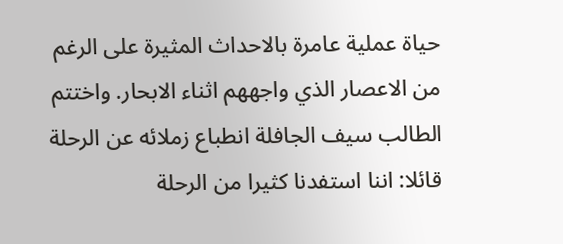حياة عملية عامرة بالاحداث المثيرة على الرغم من الاعصار الذي واجههم اثناء الابحار. واختتم الطالب سيف الجافلة انطباع زملائه عن الرحلة قائلا: اننا استفدنا كثيرا من الرحلة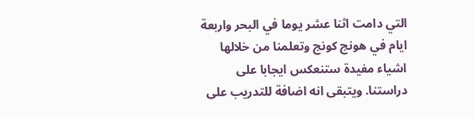التي دامت اثنا عشر يوما في البحر واربعة ايام في هونج كونج وتعلمنا من خلالها اشياء مفيدة ستنعكس ايجابا على دراستنا. ويتبقى انه اضافة للتدريب على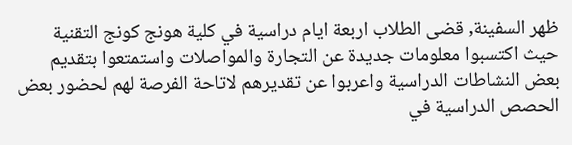ظهر السفينة, قضى الطلاب اربعة ايام دراسية في كلية هونج كونج التقنية حيث اكتسبوا معلومات جديدة عن التجارة والمواصلات واستمتعوا بتقديم بعض النشاطات الدراسية واعربوا عن تقديرهم لاتاحة الفرصة لهم لحضور بعض الحصص الدراسية في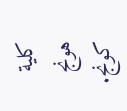كلية هونج كونج.